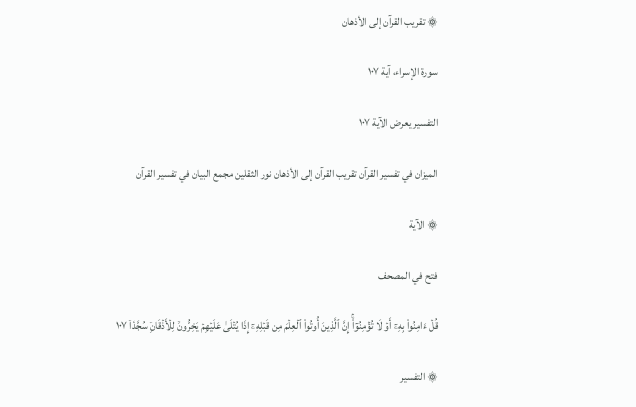۞ تقريب القرآن إلى الأذهان

سورة الإسراء، آية ١٠٧

التفسير يعرض الآية ١٠٧

الميزان في تفسير القرآن تقريب القرآن إلى الأذهان نور الثقلين مجمع البيان في تفسير القرآن

۞ الآية

فتح في المصحف

قُلۡ ءَامِنُواْ بِهِۦٓ أَوۡ لَا تُؤۡمِنُوٓاْۚ إِنَّ ٱلَّذِينَ أُوتُواْ ٱلۡعِلۡمَ مِن قَبۡلِهِۦٓ إِذَا يُتۡلَىٰ عَلَيۡهِمۡ يَخِرُّونَۤ لِلۡأَذۡقَانِۤ سُجَّدٗاۤ ١٠٧

۞ التفسير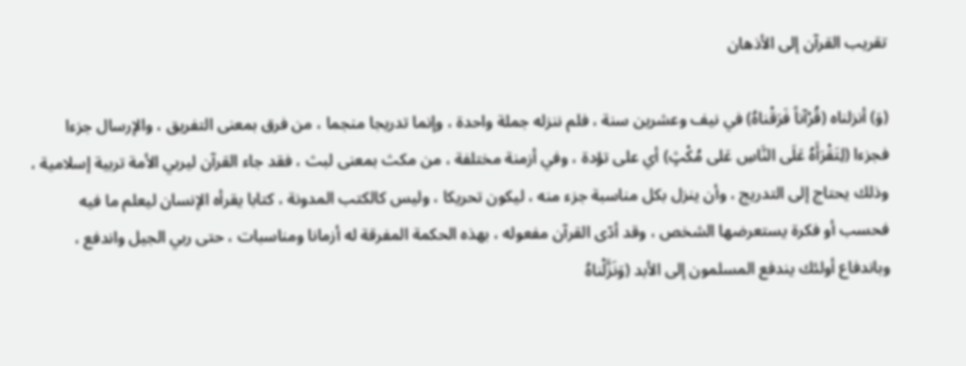تقريب القرآن إلى الأذهان

(وَ) أنزلناه (قُرْآناً فَرَقْناهُ) في نيف وعشرين سنة ، فلم ننزله جملة واحدة ، وإنما تدريجا منجما ، من فرق بمعنى التفريق ، والإرسال جزءا فجزءا (لِتَقْرَأَهُ عَلَى النَّاسِ عَلى مُكْثٍ) أي على تؤدة ، وفي أزمنة مختلفة ، من مكث بمعنى لبث ، فقد جاء القرآن ليربي الأمة تربية إسلامية ، وذلك يحتاج إلى التدريج ، وأن ينزل بكل مناسبة جزء منه ، ليكون تحريكا ، وليس كالكتب المدونة ، كتابا يقرأه الإنسان ليعلم ما فيه فحسب أو فكرة يستعرضها الشخص ، وقد أدّى القرآن مفعوله ، بهذه الحكمة المفرقة له أزمانا ومناسبات ، حتى ربي الجيل واندفع ، وباندفاع أولئك يندفع المسلمون إلى الأبد (وَنَزَّلْناهُ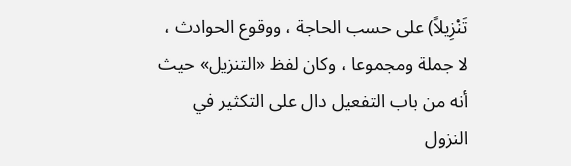تَنْزِيلاً) على حسب الحاجة ، ووقوع الحوادث ، لا جملة ومجموعا ، وكان لفظ «التنزيل» حيث أنه من باب التفعيل دال على التكثير في النزول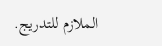الملازم للتدريج.